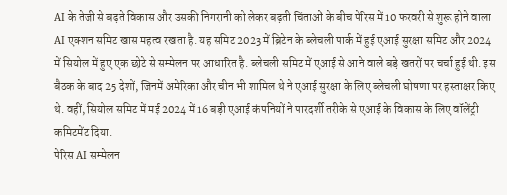AI के तेजी से बढ़ते विकास और उसकी निगरानी को लेकर बढ़ती चिंताओं के बीच पेरिस में 10 फरवरी से शुरू होने वाला AI एक्शन समिट खास महत्व रखता है. यह समिट 2023 में ब्रिटेन के ब्लेचली पार्क में हुई एआई सुरक्षा समिट और 2024 में सियोल में हुए एक छोटे से सम्मेलन पर आधारित है. ब्लेचली समिट में एआई से आने वाले बड़े खतरों पर चर्चा हुई थी. इस बैठक के बाद 25 देशों, जिनमें अमेरिका और चीन भी शामिल थे ने एआई सुरक्षा के लिए ब्लेचली घोषणा पर हस्ताक्षर किए थे. वहीं, सियोल समिट में मई 2024 में 16 बड़ी एआई कंपनियों ने पारदर्शी तरीके से एआई के विकास के लिए वॉलेंट्री कमिटमेंट दिया.
पेरिस AI सम्मेलन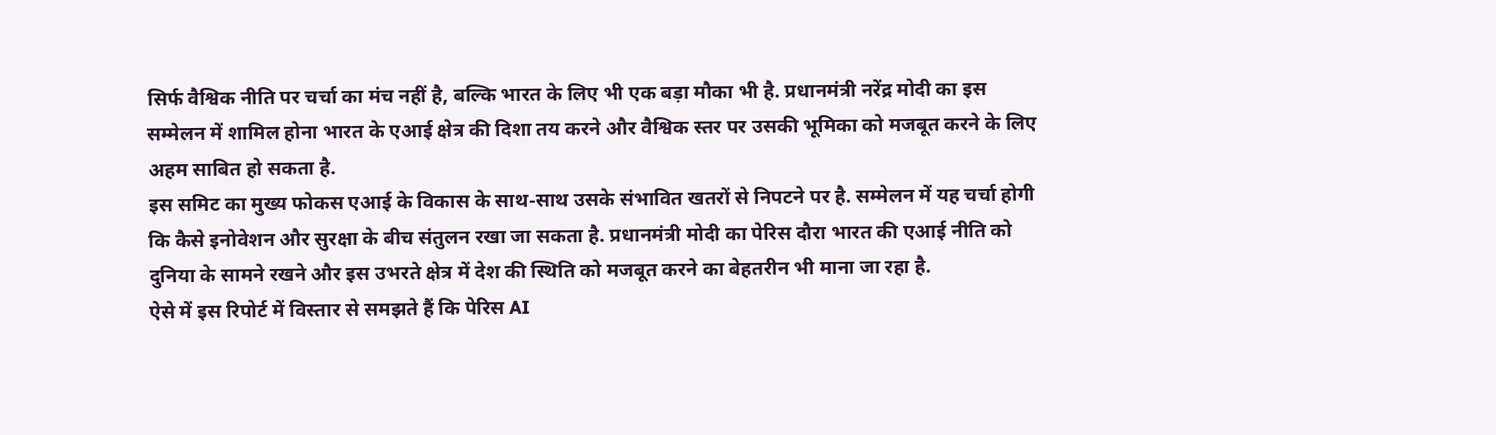सिर्फ वैश्विक नीति पर चर्चा का मंच नहीं है, बल्कि भारत के लिए भी एक बड़ा मौका भी है. प्रधानमंत्री नरेंद्र मोदी का इस सम्मेलन में शामिल होना भारत के एआई क्षेत्र की दिशा तय करने और वैश्विक स्तर पर उसकी भूमिका को मजबूत करने के लिए अहम साबित हो सकता है.
इस समिट का मुख्य फोकस एआई के विकास के साथ-साथ उसके संभावित खतरों से निपटने पर है. सम्मेलन में यह चर्चा होगी कि कैसे इनोवेशन और सुरक्षा के बीच संतुलन रखा जा सकता है. प्रधानमंत्री मोदी का पेरिस दौरा भारत की एआई नीति को दुनिया के सामने रखने और इस उभरते क्षेत्र में देश की स्थिति को मजबूत करने का बेहतरीन भी माना जा रहा है.
ऐसे में इस रिपोर्ट में विस्तार से समझते हैं कि पेरिस AI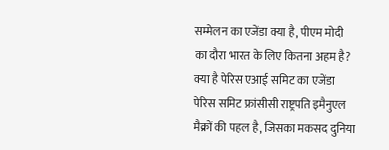सम्मेलन का एजेंडा क्या है, पीएम मोदी का दौरा भारत के लिए कितना अहम है?
क्या है पेरिस एआई समिट का एजेंडा
पेरिस समिट फ्रांसीसी राष्ट्रपति इमैनुएल मैक्रों की पहल है, जिसका मकसद दुनिया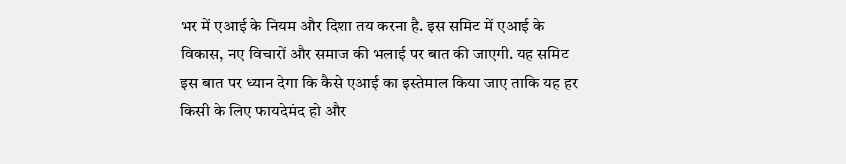भर में एआई के नियम और दिशा तय करना है. इस समिट में एआई के विकास, नए विचारों और समाज की भलाई पर बात की जाएगी. यह समिट इस बात पर ध्यान देगा कि कैसे एआई का इस्तेमाल किया जाए ताकि यह हर किसी के लिए फायदेमंद हो और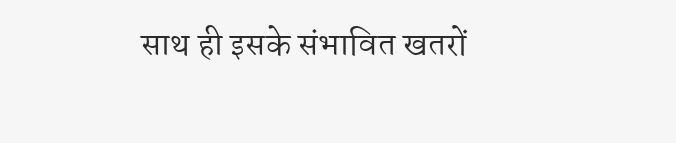साथ ही इसके संभावित खतरों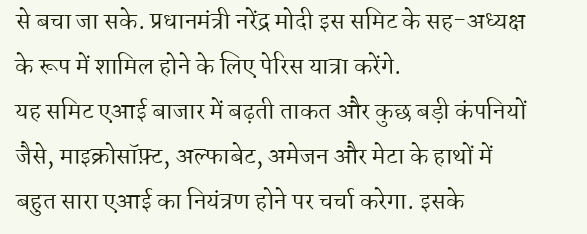से बचा जा सके. प्रधानमंत्री नरेंद्र मोदी इस समिट के सह-अध्यक्ष के रूप में शामिल होने के लिए पेरिस यात्रा करेंगे.
यह समिट एआई बाजार में बढ़ती ताकत और कुछ बड़ी कंपनियों जैसे, माइक्रोसॉफ़्ट, अल्फाबेट, अमेजन और मेटा के हाथों में बहुत सारा एआई का नियंत्रण होने पर चर्चा करेगा. इसके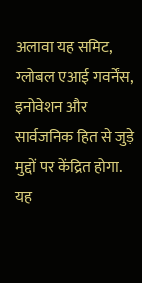अलावा यह समिट, ग्लोबल एआई गवर्नेंस, इनोवेशन और सार्वजनिक हित से जुड़े मुद्दों पर केंद्रित होगा.
यह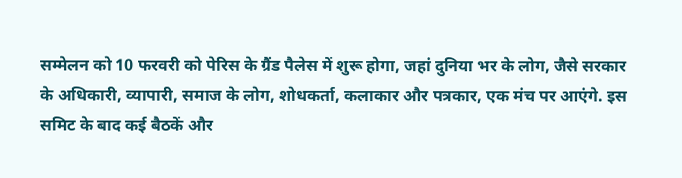सम्मेलन को 10 फरवरी को पेरिस के ग्रैंड पैलेस में शुरू होगा, जहां दुनिया भर के लोग, जैसे सरकार के अधिकारी, व्यापारी, समाज के लोग, शोधकर्ता, कलाकार और पत्रकार, एक मंच पर आएंगे. इस समिट के बाद कई बैठकें और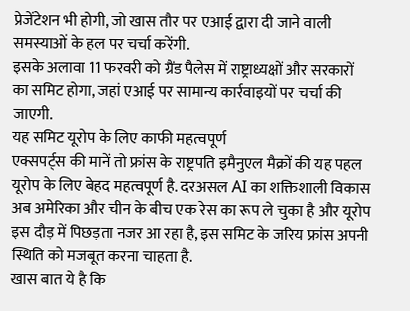प्रेजेंटेशन भी होगी, जो खास तौर पर एआई द्वारा दी जाने वाली समस्याओं के हल पर चर्चा करेंगी.
इसके अलावा 11 फरवरी को ग्रैंड पैलेस में राष्ट्राध्यक्षों और सरकारों का समिट होगा, जहां एआई पर सामान्य कार्रवाइयों पर चर्चा की जाएगी.
यह समिट यूरोप के लिए काफी महत्वपूर्ण
एक्सपर्ट्स की मानें तो फ्रांस के राष्ट्रपति इमैनुएल मैक्रों की यह पहल यूरोप के लिए बेहद महत्वपूर्ण है. दरअसल AI का शक्तिशाली विकास अब अमेरिका और चीन के बीच एक रेस का रूप ले चुका है और यूरोप इस दौड़ में पिछड़ता नजर आ रहा है, इस समिट के जरिय फ्रांस अपनी स्थिति को मजबूत करना चाहता है.
खास बात ये है कि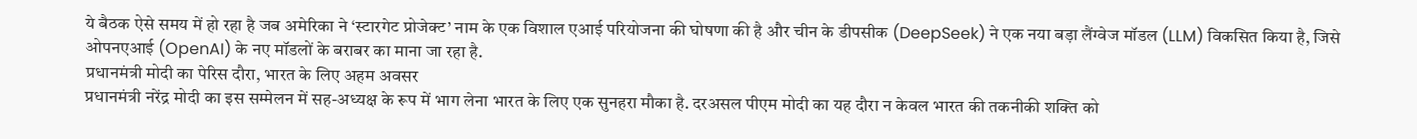ये बैठक ऐसे समय में हो रहा है जब अमेरिका ने ‘स्टारगेट प्रोजेक्ट’ नाम के एक विशाल एआई परियोजना की घोषणा की है और चीन के डीपसीक (DeepSeek) ने एक नया बड़ा लैंग्वेज मॉडल (LLM) विकसित किया है, जिसे ओपनएआई (OpenAI) के नए मॉडलों के बराबर का माना जा रहा है.
प्रधानमंत्री मोदी का पेरिस दौरा, भारत के लिए अहम अवसर
प्रधानमंत्री नरेंद्र मोदी का इस सम्मेलन में सह-अध्यक्ष के रूप में भाग लेना भारत के लिए एक सुनहरा मौका है. दरअसल पीएम मोदी का यह दौरा न केवल भारत की तकनीकी शक्ति को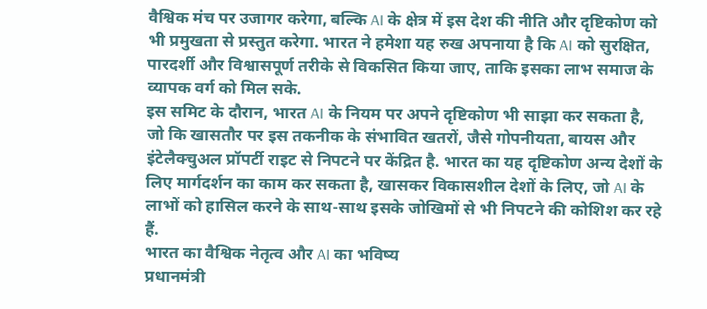वैश्विक मंच पर उजागर करेगा, बल्कि AI के क्षेत्र में इस देश की नीति और दृष्टिकोण को भी प्रमुखता से प्रस्तुत करेगा. भारत ने हमेशा यह रुख अपनाया है कि AI को सुरक्षित, पारदर्शी और विश्वासपूर्ण तरीके से विकसित किया जाए, ताकि इसका लाभ समाज के व्यापक वर्ग को मिल सके.
इस समिट के दौरान, भारत AI के नियम पर अपने दृष्टिकोण भी साझा कर सकता है, जो कि खासतौर पर इस तकनीक के संभावित खतरों, जैसे गोपनीयता, बायस और इंटेलैक्चुअल प्रॉपर्टी राइट से निपटने पर केंद्रित है. भारत का यह दृष्टिकोण अन्य देशों के लिए मार्गदर्शन का काम कर सकता है, खासकर विकासशील देशों के लिए, जो AI के लाभों को हासिल करने के साथ-साथ इसके जोखिमों से भी निपटने की कोशिश कर रहे हैं.
भारत का वैश्विक नेतृत्व और AI का भविष्य
प्रधानमंत्री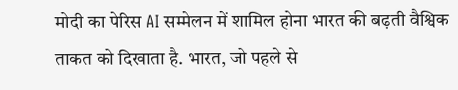मोदी का पेरिस AI सम्मेलन में शामिल होना भारत की बढ़ती वैश्विक ताकत को दिखाता है. भारत, जो पहले से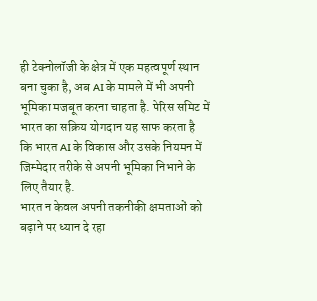ही टेक्नोलॉजी के क्षेत्र में एक महत्वपूर्ण स्थान बना चुका है, अब AI के मामले में भी अपनी भूमिका मजबूत करना चाहता है. पेरिस समिट में भारत का सक्रिय योगदान यह साफ करता है कि भारत AI के विकास और उसके नियमन में जिम्मेदार तरीके से अपनी भूमिका निभाने के लिए तैयार है.
भारत न केवल अपनी तकनीकी क्षमताओं को बढ़ाने पर ध्यान दे रहा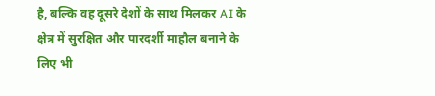है, बल्कि वह दूसरे देशों के साथ मिलकर AI के क्षेत्र में सुरक्षित और पारदर्शी माहौल बनाने के लिए भी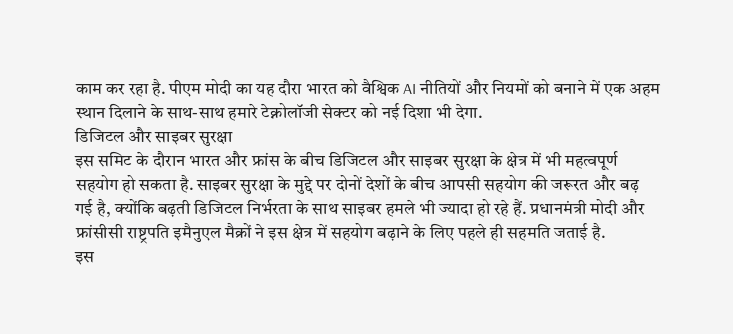काम कर रहा है. पीएम मोदी का यह दौरा भारत को वैश्विक AI नीतियों और नियमों को बनाने में एक अहम स्थान दिलाने के साथ-साथ हमारे टेक्नोलॉजी सेक्टर को नई दिशा भी देगा.
डिजिटल और साइबर सुरक्षा
इस समिट के दौरान भारत और फ्रांस के बीच डिजिटल और साइबर सुरक्षा के क्षेत्र में भी महत्वपूर्ण सहयोग हो सकता है. साइबर सुरक्षा के मुद्दे पर दोनों देशों के बीच आपसी सहयोग की जरूरत और बढ़ गई है, क्योंकि बढ़ती डिजिटल निर्भरता के साथ साइबर हमले भी ज्यादा हो रहे हैं. प्रधानमंत्री मोदी और फ्रांसीसी राष्ट्रपति इमैनुएल मैक्रों ने इस क्षेत्र में सहयोग बढ़ाने के लिए पहले ही सहमति जताई है.
इस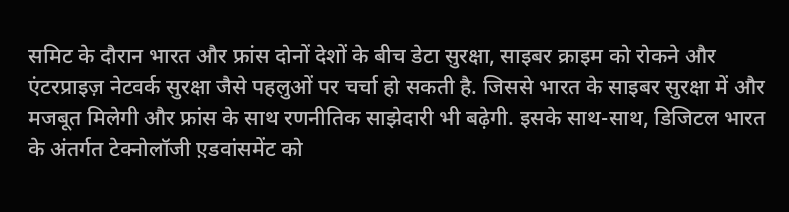समिट के दौरान भारत और फ्रांस दोनों देशों के बीच डेटा सुरक्षा, साइबर क्राइम को रोकने और एंटरप्राइज़ नेटवर्क सुरक्षा जैसे पहलुओं पर चर्चा हो सकती है. जिससे भारत के साइबर सुरक्षा में और मजबूत मिलेगी और फ्रांस के साथ रणनीतिक साझेदारी भी बढ़ेगी. इसके साथ-साथ, डिजिटल भारत के अंतर्गत टेक्नोलॉजी ए़डवांसमेंट को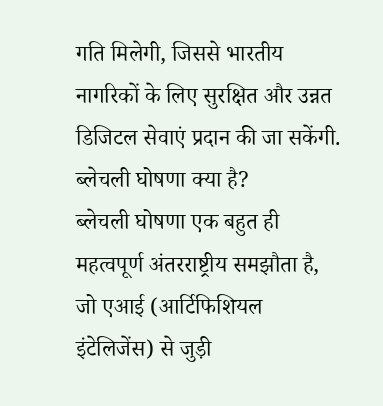गति मिलेगी, जिससे भारतीय नागरिकों के लिए सुरक्षित और उन्नत डिजिटल सेवाएं प्रदान की जा सकेंगी.
ब्लेचली घोषणा क्या है?
ब्लेचली घोषणा एक बहुत ही महत्वपूर्ण अंतरराष्ट्रीय समझौता है, जो एआई (आर्टिफिशियल इंटेलिजेंस) से जुड़ी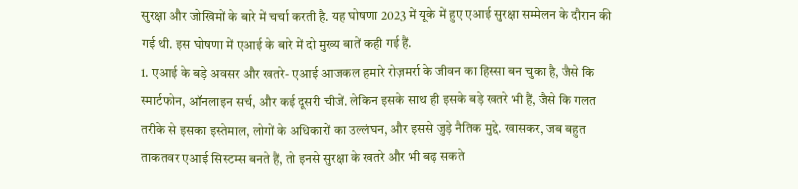सुरक्षा और जोखिमों के बारे में चर्चा करती है. यह घोषणा 2023 में यूके में हुए एआई सुरक्षा सम्मेलन के दौरान की गई थी. इस घोषणा में एआई के बारे में दो मुख्य बातें कही गई हैं.
1. एआई के बड़े अवसर और खतरे- एआई आजकल हमारे रोज़मर्रा के जीवन का हिस्सा बन चुका है, जैसे कि स्मार्टफोन, ऑनलाइन सर्च, और कई दूसरी चीजें. लेकिन इसके साथ ही इसके बड़े खतरे भी हैं, जैसे कि गलत तरीके से इसका इस्तेमाल, लोगों के अधिकारों का उल्लंघन, और इससे जुड़े नैतिक मुद्दे. खासकर, जब बहुत ताकतवर एआई सिस्टम्स बनते हैं, तो इनसे सुरक्षा के खतरे और भी बढ़ सकते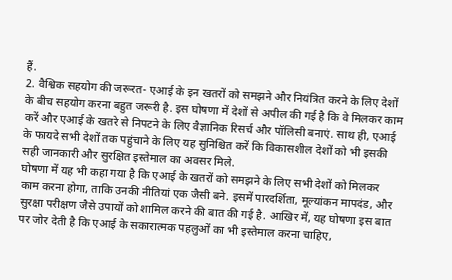हैं.
2. वैश्विक सहयोग की जरूरत- एआई के इन खतरों को समझने और नियंत्रित करने के लिए देशों के बीच सहयोग करना बहुत जरूरी है. इस घोषणा में देशों से अपील की गई है कि वे मिलकर काम करें और एआई के खतरे से निपटने के लिए वैज्ञानिक रिसर्च और पॉलिसी बनाएं. साथ ही, एआई के फायदे सभी देशों तक पहुंचाने के लिए यह सुनिश्चित करें कि विकासशील देशों को भी इसकी सही जानकारी और सुरक्षित इस्तेमाल का अवसर मिले.
घोषणा में यह भी कहा गया है कि एआई के खतरों को समझने के लिए सभी देशों को मिलकर काम करना होगा, ताकि उनकी नीतियां एक जैसी बने. इसमें पारदर्शिता, मूल्यांकन मापदंड, और सुरक्षा परीक्षण जैसे उपायों को शामिल करने की बात की गई है. आखिर में, यह घोषणा इस बात पर जोर देती है कि एआई के सकारात्मक पहलुओं का भी इस्तेमाल करना चाहिए,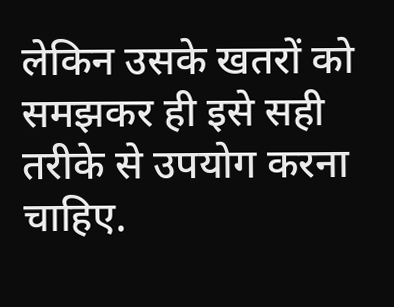लेकिन उसके खतरों को समझकर ही इसे सही तरीके से उपयोग करना चाहिए.